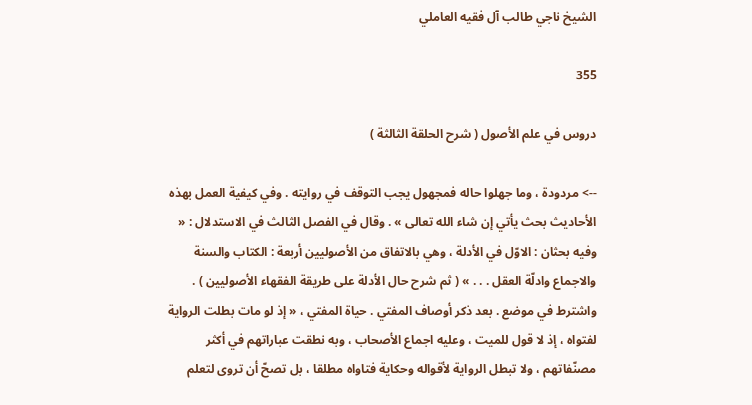الشيخ ناجي طالب آل فقيه العاملي

355

دروس في علم الأصول ( شرح الحلقة الثالثة )

--> مردودة ، وما جهلوا حاله فمجهول يجب التوقف في روايته . وفي كيفية العمل بهذه الأحاديث بحث يأتي إن شاء الله تعالى » . وقال في الفصل الثالث في الاستدلال : « وفيه بحثان : الاوّل في الأدلة ، وهي بالاتفاق من الأصوليين أربعة : الكتاب والسنة والاجماع وادلّة العقل . . . » ( ثم شرح حال الأدلة على طريقة الفقهاء الأصوليين ) . واشترط في موضع . بعد ذكر أوصاف المفتي . حياة المفتي ، « إذ لو مات بطلت الرواية لفتواه ، إذ لا قول للميت ، وعليه اجماع الأصحاب ، وبه نطقت عباراتهم في أكثر مصنّفاتهم ، ولا تبطل الرواية لأقواله وحكاية فتاواه مطلقا ، بل تصحّ أن تروى لتعلم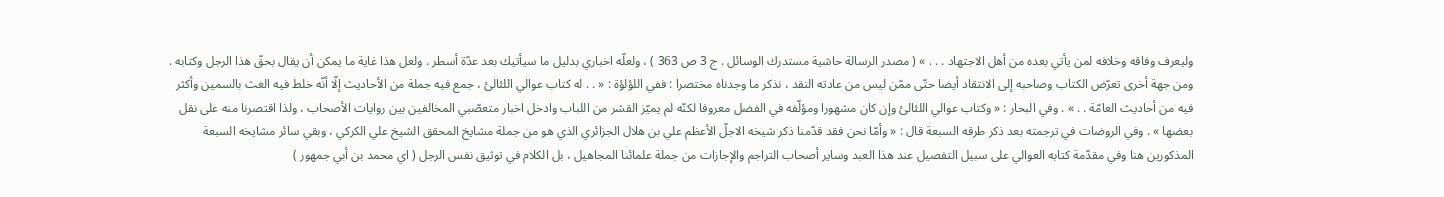وليعرف وفاقه وخلافه لمن يأتي بعده من أهل الاجتهاد . . . » ( مصدر الرسالة حاشية مستدرك الوسائل . ج 3 ص 363 ) ، ولعلّه اخباري بدليل ما سيأتيك بعد عدّة أسطر . ولعل هذا غاية ما يمكن أن يقال بحقّ هذا الرجل وكتابه . ومن جهة أخرى تعرّض الكتاب وصاحبه إلى الانتقاد أيضا حتّى ممّن ليس من عادته النقد ، نذكر ما وجدناه مختصرا : ففي اللؤلؤة : « . . له كتاب عوالي اللئالئ ، جمع فيه جملة من الأحاديث إلّا أنّه خلط فيه الغث بالسمين وأكثر فيه من أحاديث العامّة . . » . وفي البحار : « وكتاب عوالي اللئالئ وإن كان مشهورا ومؤلّفه في الفضل معروفا لكنّه لم يميّز القشر من اللباب وادخل اخبار متعصّبي المخالفين بين روايات الأصحاب ، ولذا اقتصرنا منه على نقل بعضها » . وفي الروضات في ترجمته بعد ذكر طرقه السبعة قال : « وأمّا نحن فقد قدّمنا ذكر شيخه الاجلّ الأعظم علي بن هلال الجزائري الذي هو من جملة مشايخ المحقق الشيخ علي الكركي ، وبقي سائر مشايخه السبعة المذكورين هنا وفي مقدّمة كتابه العوالي على سبيل التفصيل عند هذا العبد وساير أصحاب التراجم والإجازات من جملة علمائنا المجاهيل ، بل الكلام في توثيق نفس الرجل ( اي محمد بن أبي جمهور )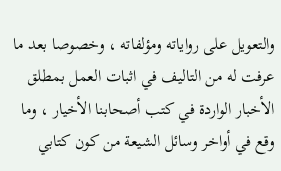والتعويل على رواياته ومؤلفاته ، وخصوصا بعد ما عرفت له من التاليف في اثبات العمل بمطلق الأخبار الواردة في كتب أصحابنا الأخيار ، وما وقع في أواخر وسائل الشيعة من كون كتابي